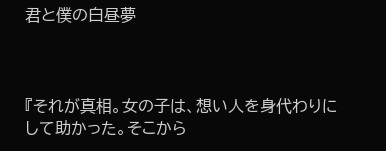君と僕の白昼夢



『それが真相。女の子は、想い人を身代わりにして助かった。そこから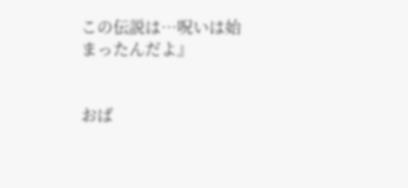この伝説は…呪いは始まったんだよ』


おば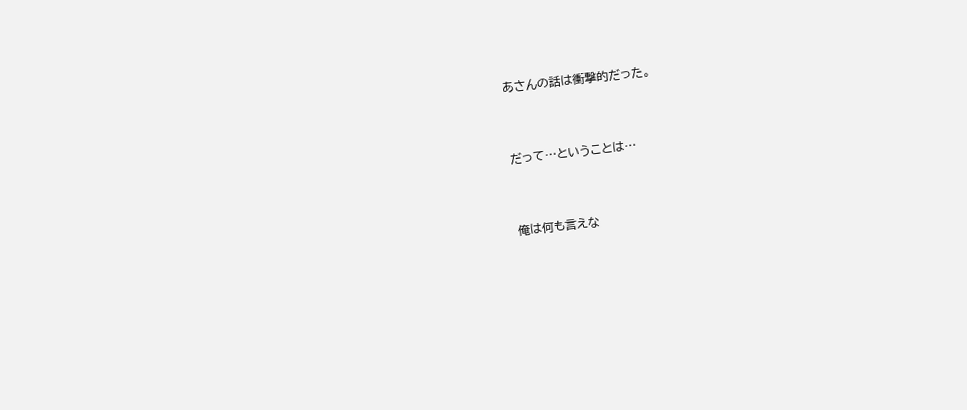あさんの話は衝撃的だった。


だって…ということは…


俺は何も言えな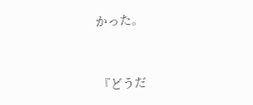かった。


『どうだ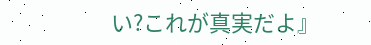い?これが真実だよ』